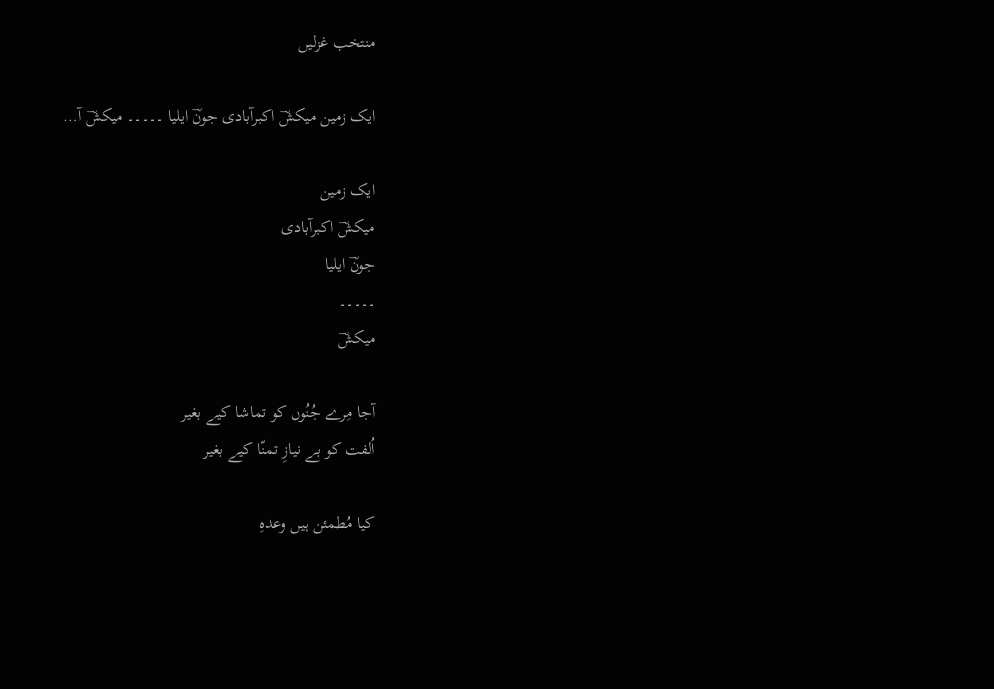منتخب غزلیں

ایک زمین میکشؔ اکبرآبادی جونؔ ایلیا ۔۔۔۔۔ میکشؔ آ…

ایک زمین
میکشؔ اکبرآبادی
جونؔ ایلیا
۔۔۔۔۔
میکشؔ

آجا مِرے جُنُوں کو تماشا کیے بغیر
اُلفت کو بے نیازِ تمنّا کیے بغیر

کیا مُطمئن ہیں وعدہِ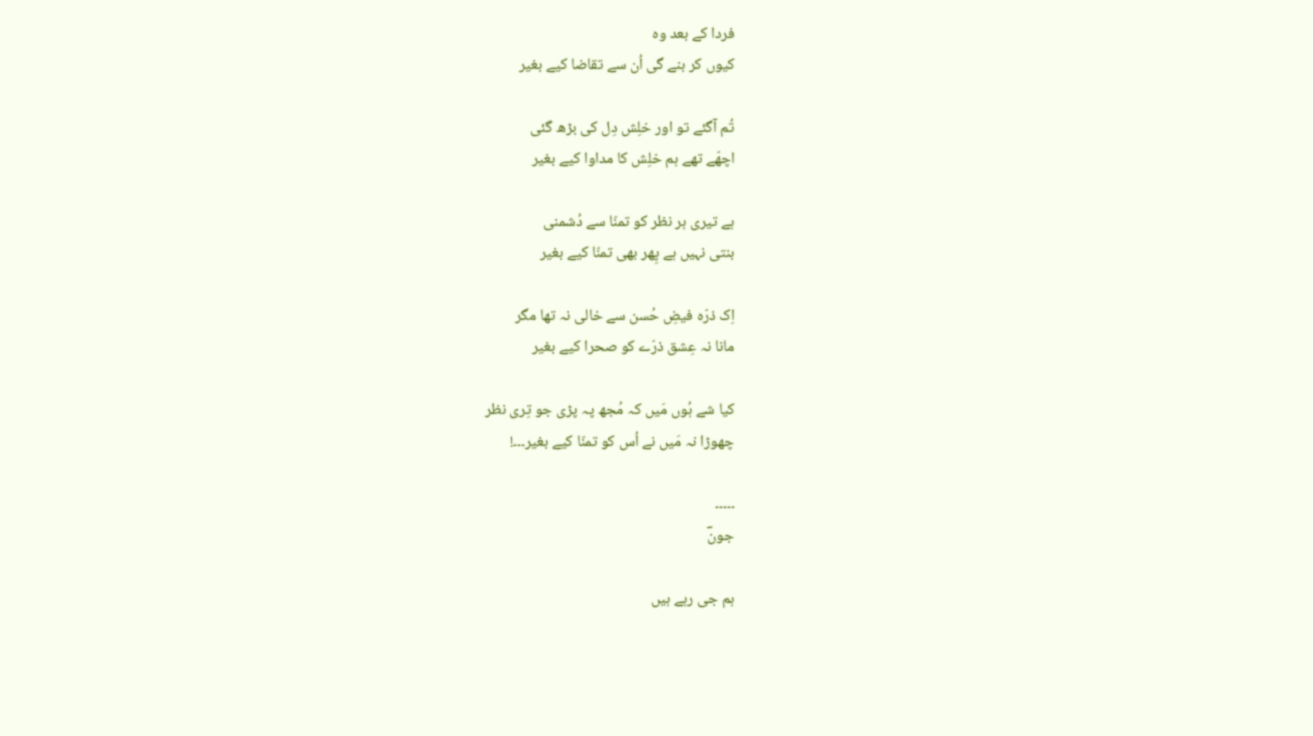فردا کے بعد وہ
کیوں کر بنے گی اُن سے تقاضا کیے بغیر

تُم آگئے تو اور خلِش دِل کی بڑھ گئی
اچھّے تھے ہم خلِش کا مداوا کیے بغیر

ہے تیری ہر نظر کو تمنّا سے دُشمنی
بنتی نہیں ہے پِھر بھی تمنّا کیے بغیر

اِک ذرّہ فیضِ حُسن سے خالی نہ تھا مگر
مانا نہ عِشق ذرّے کو صحرا کیے بغیر

کیا شے ہُوں مَیں کہ مُجھ پہ پڑی جو تِری نظر
چھوڑا نہ مَیں نے اُس کو تمنّا کیے بغیر۔۔۔!

۔۔۔۔۔
جونؔ

ہم جی رہے ہیں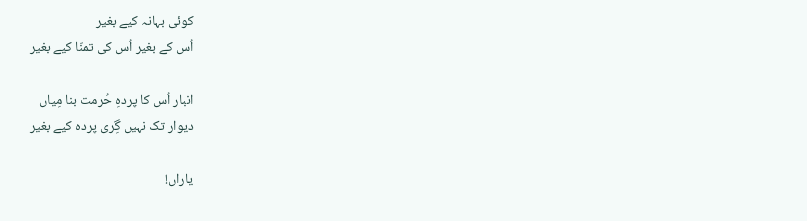کوئی بہانہ کیے بغیر
اُس کے بغیر اُس کی تمنّا کیے بغیر

انبار اُس کا پردہِ حُرمت بنا مِیاں
دیوار تک نہیں گِری پردہ کیے بغیر

یاراں!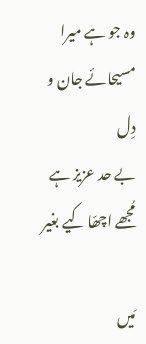وہ جو ہے میرا مسیحائے جان و دِل
بے حد عزیز ہے مُجھے اچھّا کیے بغیر

مَیں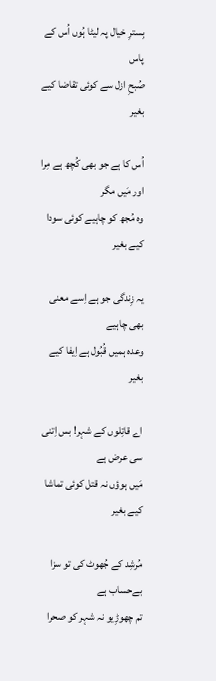بِسترِ خیال پہ لیٹا ہُوں اُس کے پاس
صُبحِ ازل سے کوئی تقاضا کیے بغیر

اُس کا ہے جو بھی کُچھ ہے مِرا اور مَیں مگر
وہ مُجھ کو چاہیے کوئی سودا کیے بغیر

یہ زِندگی جو ہے اِسے معنی بھی چاہیے
وعدہ ہمیں قُبُول ہے اِیفا کیے بغیر

اے قاتِلوں کے شہر! بس اِتنی سی عرض ہے
مَیں ہوؤں نہ قتل کوئی تماشا کیے بغیر

مُرشِد کے جُھوٹ کی تو سزا بےحساب ہے
تم چھوڑِیو نہ شہر کو صحرا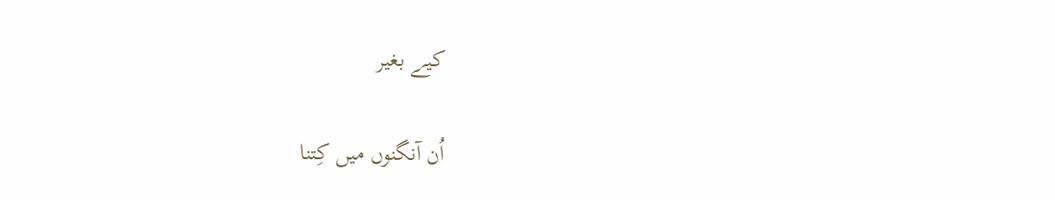کیے بغیر

اُن آنگنوں میں کِتنا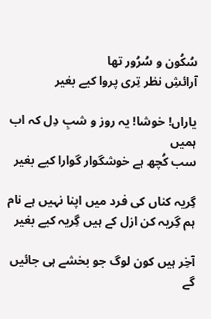سُکُون و سُرُور تھا
آرائشِ نظر تِری پروا کیے بغیر

یاراں! خوشا! یہ روز و شبِ دِل کہ اب ہمیں
سب کُچھ ہے خوشگوار گوارا کیے بغیر

گِریہ کناں کی فرد میں اپنا نہیں ہے نام
ہم گِریہ کن ازل کے ہیں گِریہ کیے بغیر

آخِر ہیں کون لوگ جو بخشے ہی جائیں گے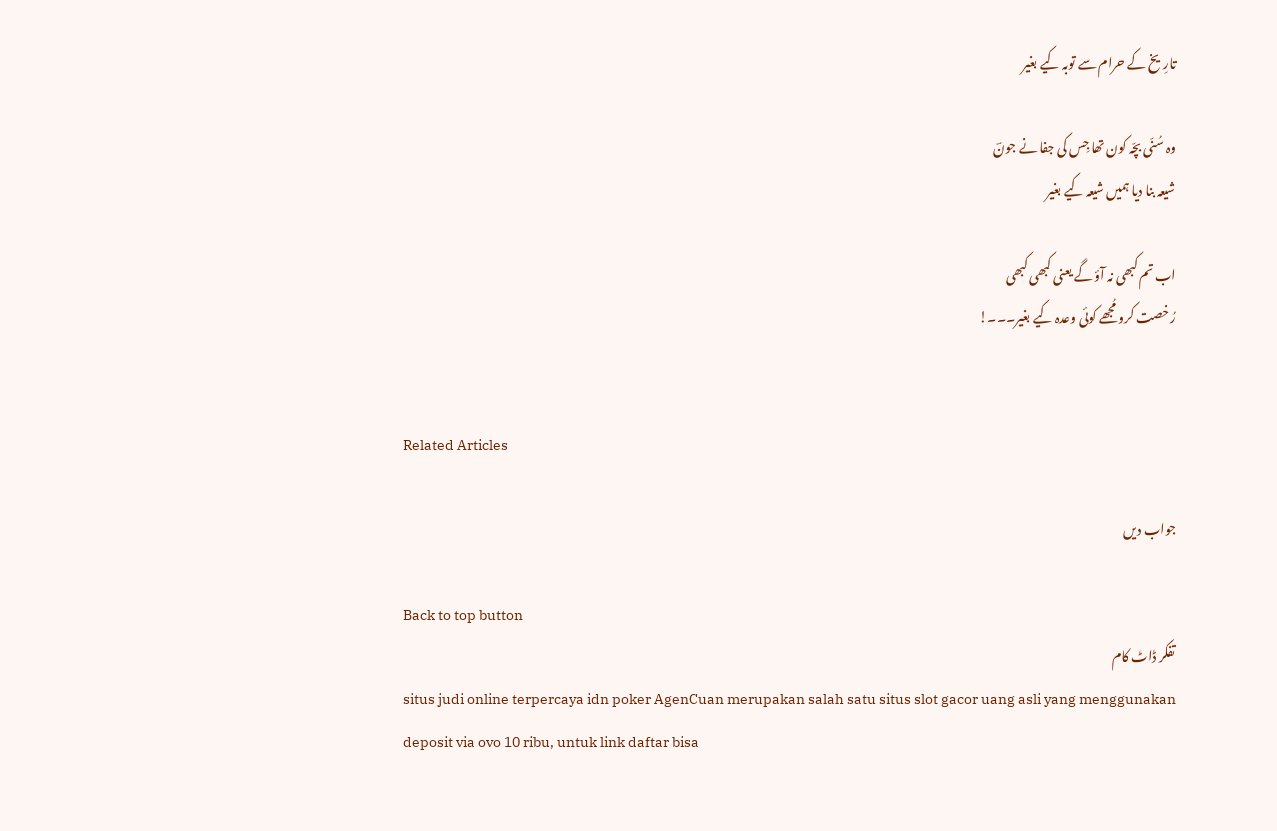تارِیخ کے حرام سے توبہ کیے بغیر

وہ سُنّی بچّہ کون تھا جِس کی جفا نے جونؔ
شیعہ بنا دیا ہمیں شیعہ کیے بغیر

اب تم کبھی نہ آؤ گے یعنی کبھی کبھی
رُخصت کرو مُجھے کوئی وعدہ کیے بغیر۔۔۔!


Related Articles

جواب دیں

Back to top button
تفکر ڈاٹ کام
situs judi online terpercaya idn poker AgenCuan merupakan salah satu situs slot gacor uang asli yang menggunakan deposit via ovo 10 ribu, untuk link daftar bisa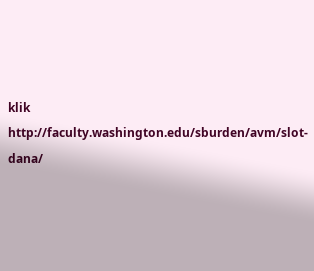klik http://faculty.washington.edu/sburden/avm/slot-dana/